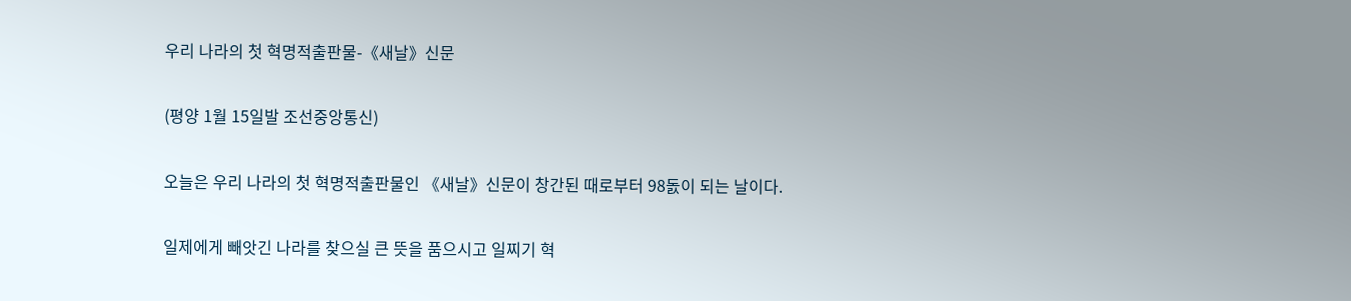우리 나라의 첫 혁명적출판물-《새날》신문

(평양 1월 15일발 조선중앙통신)

오늘은 우리 나라의 첫 혁명적출판물인 《새날》신문이 창간된 때로부터 98돐이 되는 날이다.

일제에게 빼앗긴 나라를 찾으실 큰 뜻을 품으시고 일찌기 혁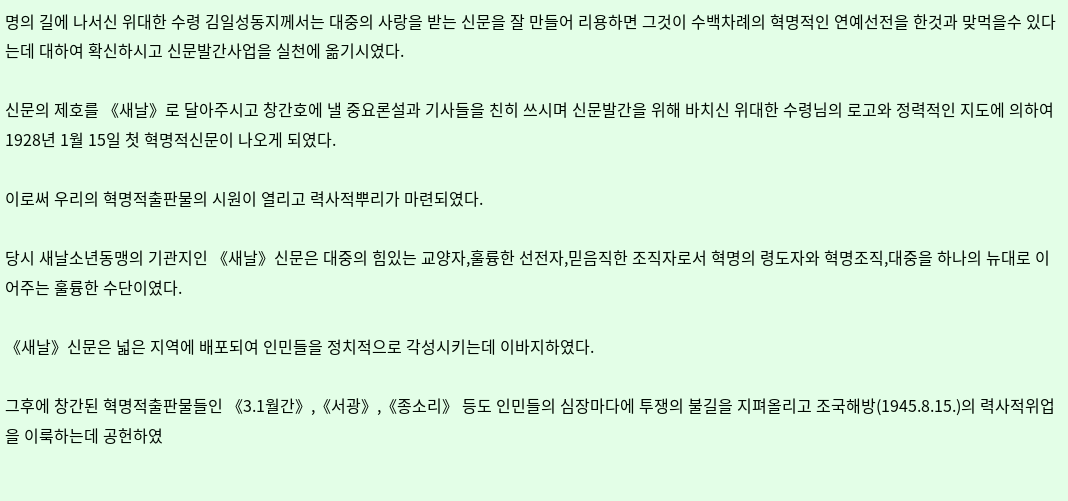명의 길에 나서신 위대한 수령 김일성동지께서는 대중의 사랑을 받는 신문을 잘 만들어 리용하면 그것이 수백차례의 혁명적인 연예선전을 한것과 맞먹을수 있다는데 대하여 확신하시고 신문발간사업을 실천에 옮기시였다.

신문의 제호를 《새날》로 달아주시고 창간호에 낼 중요론설과 기사들을 친히 쓰시며 신문발간을 위해 바치신 위대한 수령님의 로고와 정력적인 지도에 의하여 1928년 1월 15일 첫 혁명적신문이 나오게 되였다.

이로써 우리의 혁명적출판물의 시원이 열리고 력사적뿌리가 마련되였다.

당시 새날소년동맹의 기관지인 《새날》신문은 대중의 힘있는 교양자,훌륭한 선전자,믿음직한 조직자로서 혁명의 령도자와 혁명조직,대중을 하나의 뉴대로 이어주는 훌륭한 수단이였다.

《새날》신문은 넓은 지역에 배포되여 인민들을 정치적으로 각성시키는데 이바지하였다.

그후에 창간된 혁명적출판물들인 《3.1월간》,《서광》,《종소리》 등도 인민들의 심장마다에 투쟁의 불길을 지펴올리고 조국해방(1945.8.15.)의 력사적위업을 이룩하는데 공헌하였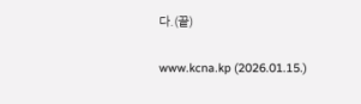다.(끝)

www.kcna.kp (2026.01.15.)